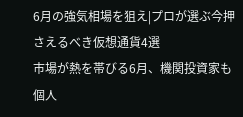6月の強気相場を狙え|プロが選ぶ今押さえるべき仮想通貨4選
市場が熱を帯びる6月、機関投資家も個人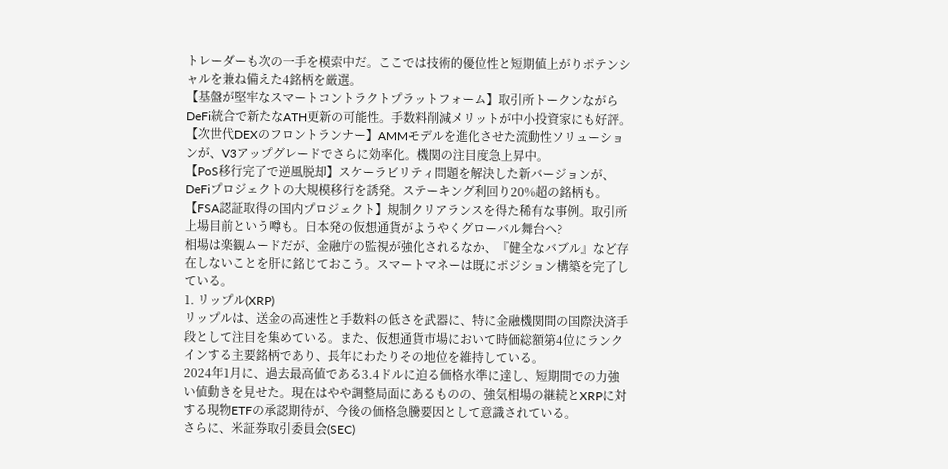トレーダーも次の一手を模索中だ。ここでは技術的優位性と短期値上がりポテンシャルを兼ね備えた4銘柄を厳選。
【基盤が堅牢なスマートコントラクトプラットフォーム】取引所トークンながらDeFi統合で新たなATH更新の可能性。手数料削減メリットが中小投資家にも好評。
【次世代DEXのフロントランナー】AMMモデルを進化させた流動性ソリューションが、V3アップグレードでさらに効率化。機関の注目度急上昇中。
【PoS移行完了で逆風脱却】スケーラビリティ問題を解決した新バージョンが、DeFiプロジェクトの大規模移行を誘発。ステーキング利回り20%超の銘柄も。
【FSA認証取得の国内プロジェクト】規制クリアランスを得た稀有な事例。取引所上場目前という噂も。日本発の仮想通貨がようやくグローバル舞台へ?
相場は楽観ムードだが、金融庁の監視が強化されるなか、『健全なバブル』など存在しないことを肝に銘じておこう。スマートマネーは既にポジション構築を完了している。
1. リップル(XRP)
リップルは、送金の高速性と手数料の低さを武器に、特に金融機関間の国際決済手段として注目を集めている。また、仮想通貨市場において時価総額第4位にランクインする主要銘柄であり、長年にわたりその地位を維持している。
2024年1月に、過去最高値である3.4ドルに迫る価格水準に達し、短期間での力強い値動きを見せた。現在はやや調整局面にあるものの、強気相場の継続とXRPに対する現物ETFの承認期待が、今後の価格急騰要因として意識されている。
さらに、米証券取引委員会(SEC)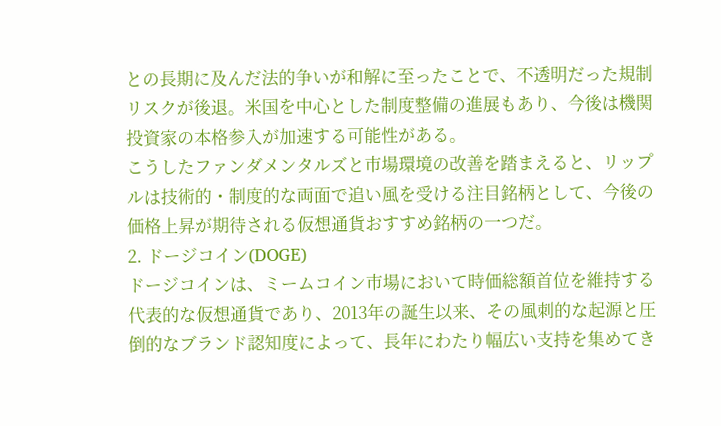との長期に及んだ法的争いが和解に至ったことで、不透明だった規制リスクが後退。米国を中心とした制度整備の進展もあり、今後は機関投資家の本格参入が加速する可能性がある。
こうしたファンダメンタルズと市場環境の改善を踏まえると、リップルは技術的・制度的な両面で追い風を受ける注目銘柄として、今後の価格上昇が期待される仮想通貨おすすめ銘柄の一つだ。
2. ドージコイン(DOGE)
ドージコインは、ミームコイン市場において時価総額首位を維持する代表的な仮想通貨であり、2013年の誕生以来、その風刺的な起源と圧倒的なブランド認知度によって、長年にわたり幅広い支持を集めてき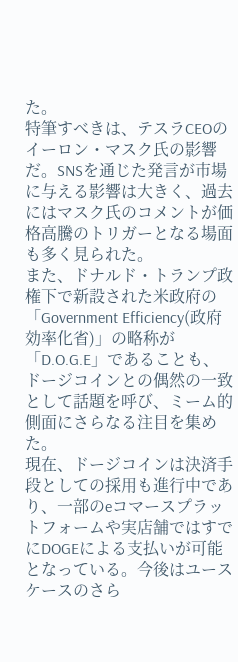た。
特筆すべきは、テスラCEOのイーロン・マスク氏の影響だ。SNSを通じた発言が市場に与える影響は大きく、過去にはマスク氏のコメントが価格高騰のトリガーとなる場面も多く見られた。
また、ドナルド・トランプ政権下で新設された米政府の「Government Efficiency(政府効率化省)」の略称が「D.O.G.E」であることも、ドージコインとの偶然の一致として話題を呼び、ミーム的側面にさらなる注目を集めた。
現在、ドージコインは決済手段としての採用も進行中であり、一部のeコマースプラットフォームや実店舗ではすでにDOGEによる支払いが可能となっている。今後はユースケースのさら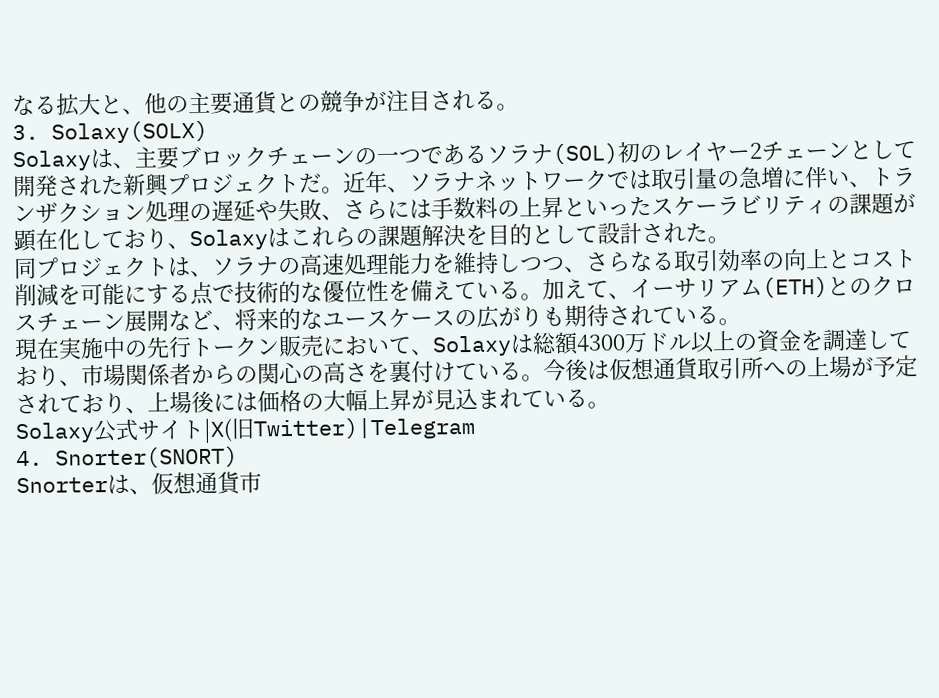なる拡大と、他の主要通貨との競争が注目される。
3. Solaxy(SOLX)
Solaxyは、主要ブロックチェーンの一つであるソラナ(SOL)初のレイヤー2チェーンとして開発された新興プロジェクトだ。近年、ソラナネットワークでは取引量の急増に伴い、トランザクション処理の遅延や失敗、さらには手数料の上昇といったスケーラビリティの課題が顕在化しており、Solaxyはこれらの課題解決を目的として設計された。
同プロジェクトは、ソラナの高速処理能力を維持しつつ、さらなる取引効率の向上とコスト削減を可能にする点で技術的な優位性を備えている。加えて、イーサリアム(ETH)とのクロスチェーン展開など、将来的なユースケースの広がりも期待されている。
現在実施中の先行トークン販売において、Solaxyは総額4300万ドル以上の資金を調達しており、市場関係者からの関心の高さを裏付けている。今後は仮想通貨取引所への上場が予定されており、上場後には価格の大幅上昇が見込まれている。
Solaxy公式サイト|X(旧Twitter)|Telegram
4. Snorter(SNORT)
Snorterは、仮想通貨市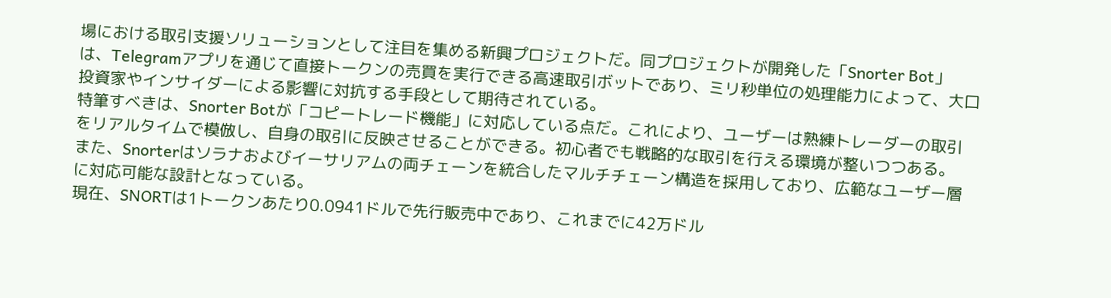場における取引支援ソリューションとして注目を集める新興プロジェクトだ。同プロジェクトが開発した「Snorter Bot」は、Telegramアプリを通じて直接トークンの売買を実行できる高速取引ボットであり、ミリ秒単位の処理能力によって、大口投資家やインサイダーによる影響に対抗する手段として期待されている。
特筆すべきは、Snorter Botが「コピートレード機能」に対応している点だ。これにより、ユーザーは熟練トレーダーの取引をリアルタイムで模倣し、自身の取引に反映させることができる。初心者でも戦略的な取引を行える環境が整いつつある。
また、Snorterはソラナおよびイーサリアムの両チェーンを統合したマルチチェーン構造を採用しており、広範なユーザー層に対応可能な設計となっている。
現在、SNORTは1トークンあたり0.0941ドルで先行販売中であり、これまでに42万ドル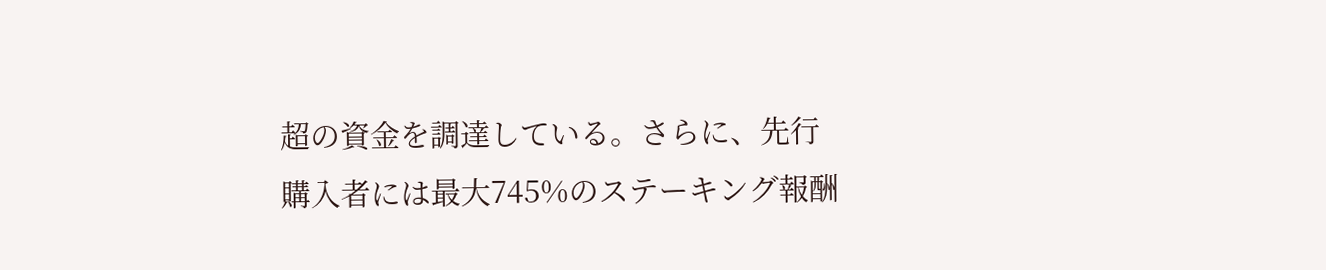超の資金を調達している。さらに、先行購入者には最大745%のステーキング報酬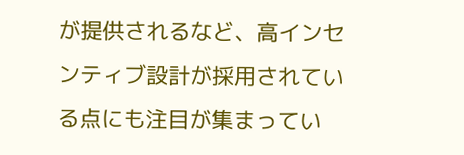が提供されるなど、高インセンティブ設計が採用されている点にも注目が集まってい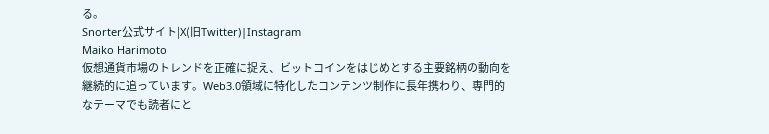る。
Snorter公式サイト|X(旧Twitter)|Instagram
Maiko Harimoto
仮想通貨市場のトレンドを正確に捉え、ビットコインをはじめとする主要銘柄の動向を継続的に追っています。Web3.0領域に特化したコンテンツ制作に長年携わり、専門的なテーマでも読者にと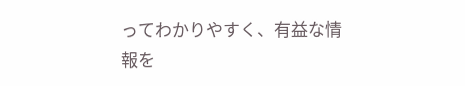ってわかりやすく、有益な情報を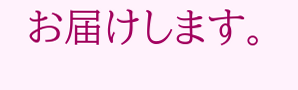お届けします。